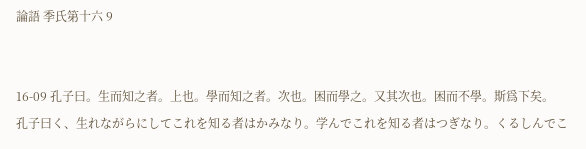論語 季氏第十六 9


16-09 孔子曰。生而知之者。上也。學而知之者。次也。困而學之。又其次也。困而不學。斯爲下矣。
孔子曰く、生れながらにしてこれを知る者はかみなり。学んでこれを知る者はつぎなり。くるしんでこ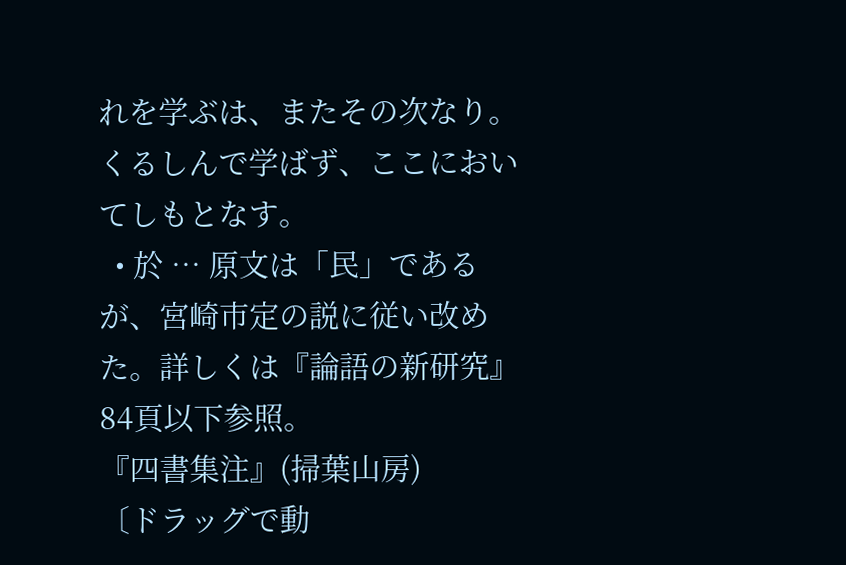れを学ぶは、またその次なり。くるしんで学ばず、ここにおいてしもとなす。
  • 於 … 原文は「民」であるが、宮崎市定の説に従い改めた。詳しくは『論語の新研究』84頁以下参照。
『四書集注』(掃葉山房)
〔ドラッグで動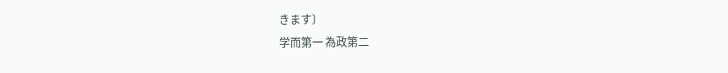きます〕
学而第一 為政第二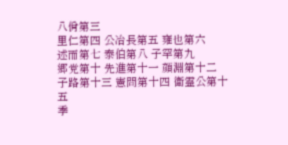八佾第三
里仁第四 公冶長第五 雍也第六
述而第七 泰伯第八 子罕第九
郷党第十 先進第十一 顔淵第十二
子路第十三 憲問第十四 衛霊公第十五
季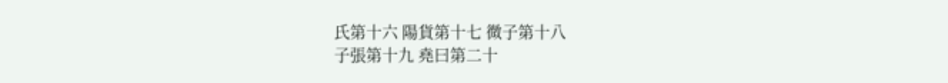氏第十六 陽貨第十七 微子第十八
子張第十九 堯曰第二十